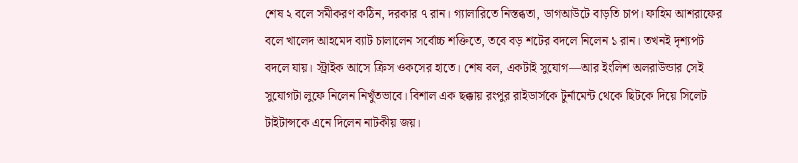শেষ ২ বলে সমীকরণ কঠিন, দরকার ৭ রান। গ্যালারিতে নিস্তব্ধতা, ডাগআউটে বাড়তি চাপ। ফাহিম আশরাফের বলে খালেদ আহমেদ ব্যাট চালালেন সর্বোচ্চ শক্তিতে, তবে বড় শটের বদলে নিলেন ১ রান। তখনই দৃশ্যপট বদলে যায়। স্ট্রাইক আসে ক্রিস ওকসের হাতে। শেষ বল, একটাই সুযোগ—আর ইংলিশ অলরাউন্ডার সেই সুযোগটা লুফে নিলেন নিখুঁতভাবে। বিশাল এক ছক্কায় রংপুর রাইডার্সকে টুর্নামেন্ট থেকে ছিটকে দিয়ে সিলেট টাইটান্সকে এনে দিলেন নাটকীয় জয়।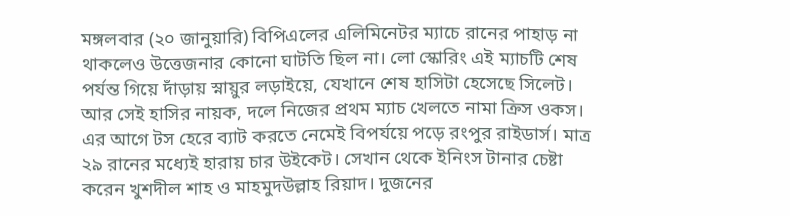মঙ্গলবার (২০ জানুয়ারি) বিপিএলের এলিমিনেটর ম্যাচে রানের পাহাড় না থাকলেও উত্তেজনার কোনো ঘাটতি ছিল না। লো স্কোরিং এই ম্যাচটি শেষ পর্যন্ত গিয়ে দাঁড়ায় স্নায়ুর লড়াইয়ে, যেখানে শেষ হাসিটা হেসেছে সিলেট। আর সেই হাসির নায়ক, দলে নিজের প্রথম ম্যাচ খেলতে নামা ক্রিস ওকস।
এর আগে টস হেরে ব্যাট করতে নেমেই বিপর্যয়ে পড়ে রংপুর রাইডার্স। মাত্র ২৯ রানের মধ্যেই হারায় চার উইকেট। সেখান থেকে ইনিংস টানার চেষ্টা করেন খুশদীল শাহ ও মাহমুদউল্লাহ রিয়াদ। দুজনের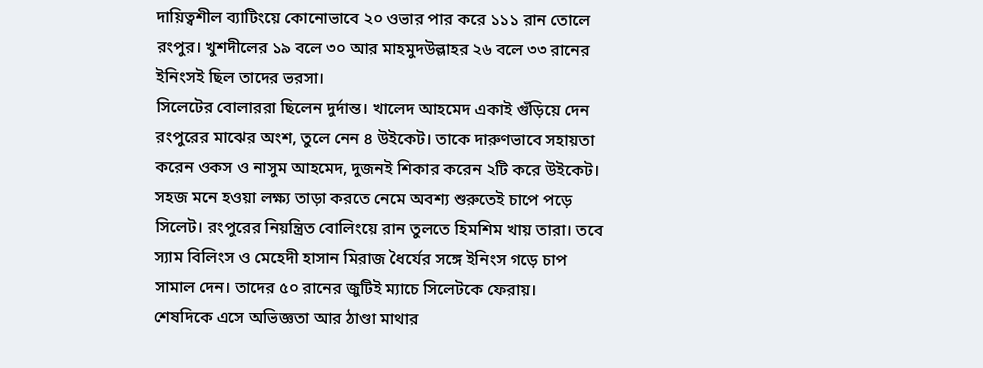দায়িত্বশীল ব্যাটিংয়ে কোনোভাবে ২০ ওভার পার করে ১১১ রান তোলে রংপুর। খুশদীলের ১৯ বলে ৩০ আর মাহমুদউল্লাহর ২৬ বলে ৩৩ রানের ইনিংসই ছিল তাদের ভরসা।
সিলেটের বোলাররা ছিলেন দুর্দান্ত। খালেদ আহমেদ একাই গুঁড়িয়ে দেন রংপুরের মাঝের অংশ, তুলে নেন ৪ উইকেট। তাকে দারুণভাবে সহায়তা করেন ওকস ও নাসুম আহমেদ, দুজনই শিকার করেন ২টি করে উইকেট।
সহজ মনে হওয়া লক্ষ্য তাড়া করতে নেমে অবশ্য শুরুতেই চাপে পড়ে সিলেট। রংপুরের নিয়ন্ত্রিত বোলিংয়ে রান তুলতে হিমশিম খায় তারা। তবে স্যাম বিলিংস ও মেহেদী হাসান মিরাজ ধৈর্যের সঙ্গে ইনিংস গড়ে চাপ সামাল দেন। তাদের ৫০ রানের জুটিই ম্যাচে সিলেটকে ফেরায়।
শেষদিকে এসে অভিজ্ঞতা আর ঠাণ্ডা মাথার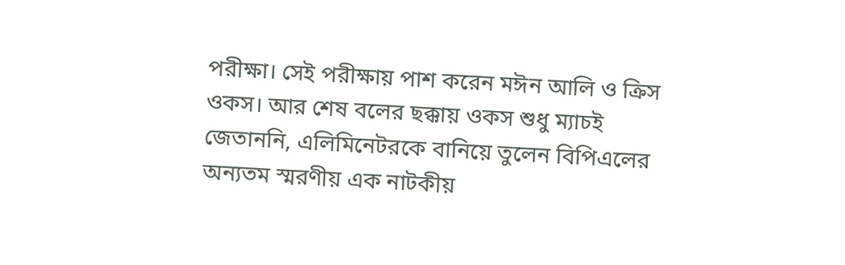পরীক্ষা। সেই পরীক্ষায় পাশ করেন মঈন আলি ও ক্রিস ওকস। আর শেষ বলের ছক্কায় ওকস শুধু ম্যাচই জেতাননি, এলিমিনেটরকে বানিয়ে তুলেন বিপিএলের অন্যতম স্মরণীয় এক নাটকীয়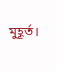মুহূর্ত।